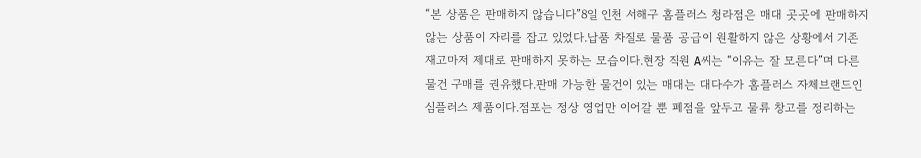“본 상품은 판매하지 않습니다”8일 인천 서해구 홈플러스 청라점은 매대 곳곳에 판매하지 않는 상품이 자리를 잡고 있었다.납품 차질로 물품 공급이 원활하지 않은 상황에서 기존 재고마저 제대로 판매하지 못하는 모습이다.현장 직원 A씨는 “이유는 잘 모른다”며 다른 물건 구매를 권유했다.판매 가능한 물건이 있는 매대는 대다수가 홈플러스 자체브랜드인 심플러스 제품이다.점포는 정상 영업만 이어갈 뿐 폐점을 앞두고 물류 창고를 정리하는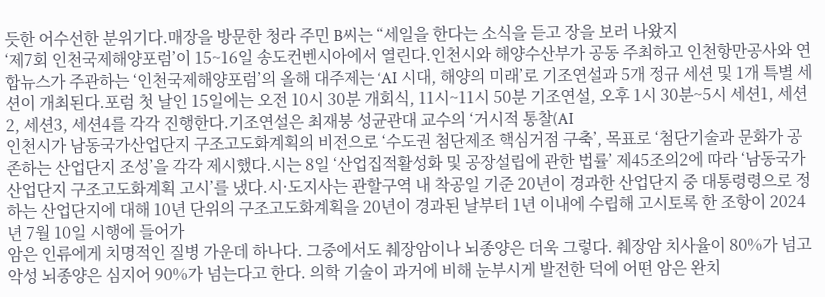듯한 어수선한 분위기다.매장을 방문한 청라 주민 B씨는 “세일을 한다는 소식을 듣고 장을 보러 나왔지
‘제7회 인천국제해양포럼’이 15~16일 송도컨벤시아에서 열린다.인천시와 해양수산부가 공동 주최하고 인천항만공사와 연합뉴스가 주관하는 ‘인천국제해양포럼’의 올해 대주제는 ‘AI 시대, 해양의 미래’로 기조연설과 5개 정규 세션 및 1개 특별 세션이 개최된다.포럼 첫 날인 15일에는 오전 10시 30분 개회식, 11시~11시 50분 기조연설, 오후 1시 30분~5시 세션1, 세션2, 세션3, 세션4를 각각 진행한다.기조연설은 최재붕 성균관대 교수의 ‘거시적 통찰(AI
인천시가 남동국가산업단지 구조고도화계획의 비전으로 ‘수도권 첨단제조 핵심거점 구축’, 목표로 ‘첨단기술과 문화가 공존하는 산업단지 조성’을 각각 제시했다.시는 8일 ‘산업집적활성화 및 공장설립에 관한 법률’ 제45조의2에 따라 ‘남동국가산업단지 구조고도화계획 고시’를 냈다.시·도지사는 관할구역 내 착공일 기준 20년이 경과한 산업단지 중 대통령령으로 정하는 산업단지에 대해 10년 단위의 구조고도화계획을 20년이 경과된 날부터 1년 이내에 수립해 고시토록 한 조항이 2024년 7월 10일 시행에 들어가
암은 인류에게 치명적인 질병 가운데 하나다. 그중에서도 췌장암이나 뇌종양은 더욱 그렇다. 췌장암 치사율이 80%가 넘고 악성 뇌종양은 심지어 90%가 넘는다고 한다. 의학 기술이 과거에 비해 눈부시게 발전한 덕에 어떤 암은 완치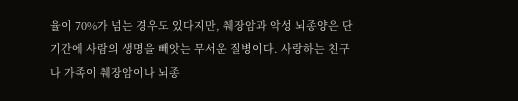율이 70%가 넘는 경우도 있다지만, 췌장암과 악성 뇌종양은 단기간에 사람의 생명을 빼앗는 무서운 질병이다. 사랑하는 친구나 가족이 췌장암이나 뇌종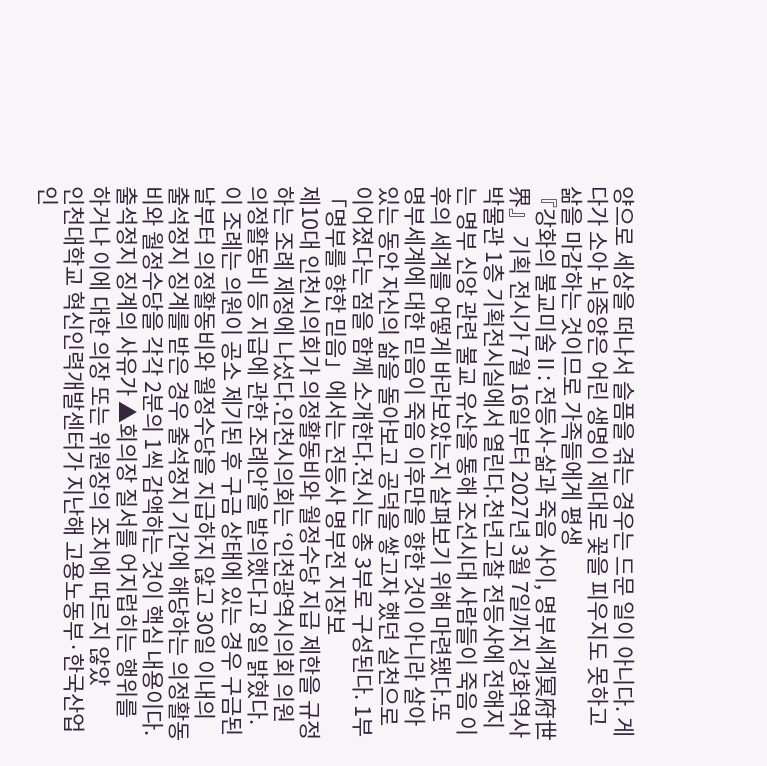양으로 세상을 떠나서 슬픔을 겪는 경우는 드문 일이 아니다. 게다가 소아 뇌종양은 어린 생명이 제대로 꽃을 피우지도 못하고 삶을 마감하는 것이므로 가족들에게 평생
『강화의 불교미술Ⅱ: 전등사-삶과 죽음 사이, 명부세계冥府世界』 기획 전시가 7월 16일부터 2027년 3월 7일까지 강화역사박물관 1층 기획전시실에서 열린다.천년고찰 전등사에 전해지는 명부 신앙 관련 불교 유산을 통해 조선시대 사람들이 죽음 이후의 세계를 어떻게 바라보았는지 살펴보기 위해 마련됐다.또 명부세계에 대한 믿음이 죽음 이후만을 향한 것이 아니라 살아 있는 동안 자신의 삶을 돌아보고 공덕을 쌓고자 했던 실천으로 이어졌다는 점을 함께 소개한다.전시는 총 3부로 구성된다. 1부 「명부를 향한 믿음」에서는 전등사 명부전 지장보
제10대 인천시의회가 의정활동비와 월정수당 지급 제한을 규정하는 조례 제정에 나섰다.인천시의회는 ‘인천광역시의회 의원 의정활동비 등 지급에 관한 조례안’을 발의했다고 8일 밝혔다.이 조례는 의원이 공소 제기된 후 구금 상태에 있는 경우 구금된 날부터 의정활동비와 월정수당을 지급하지 않고 30일 이내의 출석정지 징계를 받은 경우 출석정지 기간에 해당하는 의정활동비와 월정수당을 각각 2분의 1씩 감액하는 것이 핵심 내용이다.출석정지 징계의 사유가 ▲회의장 질서를 어지럽히는 행위를 하거나 이에 대한 의장 또는 위원장의 조치에 따르지 않았
인천대학교 혁신인력개발센터가 지난해 고용노동부·한국산업인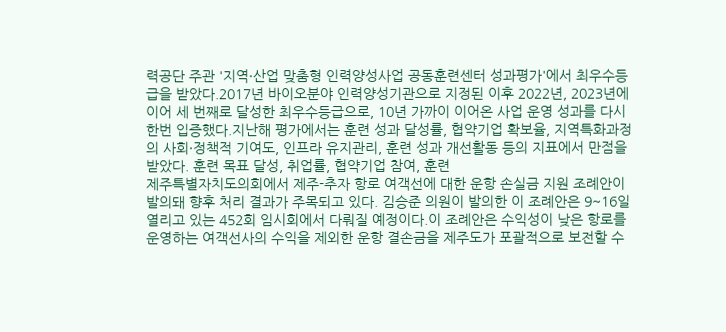력공단 주관 '지역·산업 맞춤형 인력양성사업 공동훈련센터 성과평가'에서 최우수등급을 받았다.2017년 바이오분야 인력양성기관으로 지정된 이후 2022년, 2023년에 이어 세 번째로 달성한 최우수등급으로, 10년 가까이 이어온 사업 운영 성과를 다시 한번 입증했다.지난해 평가에서는 훈련 성과 달성률, 협약기업 확보율, 지역특화과정의 사회·정책적 기여도, 인프라 유지관리, 훈련 성과 개선활동 등의 지표에서 만점을 받았다. 훈련 목표 달성, 취업률, 협약기업 참여, 훈련
제주특별자치도의회에서 제주-추자 항로 여객선에 대한 운항 손실금 지원 조례안이 발의돼 향후 처리 결과가 주목되고 있다. 김승준 의원이 발의한 이 조례안은 9~16일 열리고 있는 452회 임시회에서 다뤄질 예정이다.이 조례안은 수익성이 낮은 항로를 운영하는 여객선사의 수익을 제외한 운항 결손금을 제주도가 포괄적으로 보전할 수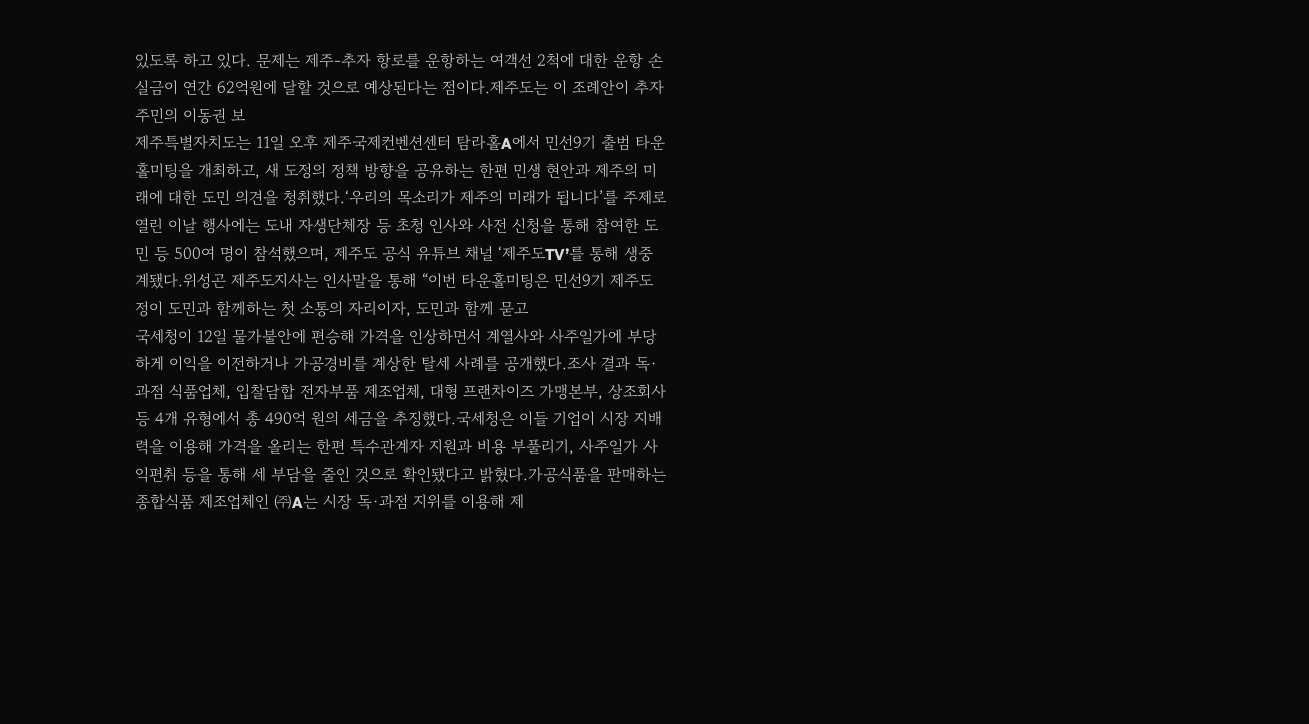있도록 하고 있다. 문제는 제주-추자 항로를 운항하는 여객선 2척에 대한 운항 손실금이 연간 62억원에 달할 것으로 예상된다는 점이다.제주도는 이 조례안이 추자주민의 이동권 보
제주특별자치도는 11일 오후 제주국제컨벤션센터 탐라홀A에서 민선9기 출범 타운홀미팅을 개최하고, 새 도정의 정책 방향을 공유하는 한편 민생 현안과 제주의 미래에 대한 도민 의견을 청취했다.‘우리의 목소리가 제주의 미래가 됩니다’를 주제로 열린 이날 행사에는 도내 자생단체장 등 초청 인사와 사전 신청을 통해 참여한 도민 등 500여 명이 참석했으며, 제주도 공식 유튜브 채널 ‘제주도TV’를 통해 생중계됐다.위성곤 제주도지사는 인사말을 통해 “이번 타운홀미팅은 민선9기 제주도정이 도민과 함께하는 첫 소통의 자리이자, 도민과 함께 묻고
국세청이 12일 물가불안에 편승해 가격을 인상하면서 계열사와 사주일가에 부당하게 이익을 이전하거나 가공경비를 계상한 탈세 사례를 공개했다.조사 결과 독·과점 식품업체, 입찰담합 전자부품 제조업체, 대형 프랜차이즈 가맹본부, 상조회사 등 4개 유형에서 총 490억 원의 세금을 추징했다.국세청은 이들 기업이 시장 지배력을 이용해 가격을 올리는 한편 특수관계자 지원과 비용 부풀리기, 사주일가 사익편취 등을 통해 세 부담을 줄인 것으로 확인됐다고 밝혔다.가공식품을 판매하는 종합식품 제조업체인 ㈜A는 시장 독·과점 지위를 이용해 제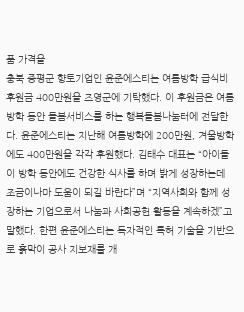품 가격을
충북 증평군 향토기업인 윤준에스티는 여름방학 급식비 후원금 400만원을 즈영군에 기탁했다. 이 후원금은 여름방학 동안 돌봄서비스를 하는 행복돌봄나눔터에 전달한다. 윤준에스티는 지난해 여름방학에 200만원, 겨울방학에도 400만원을 각각 후원했다. 김태수 대표는 “아이들이 방학 동안에도 건강한 식사를 하며 밝게 성장하는데 조금이나마 도움이 되길 바란다”며 “지역사회와 함께 성장하는 기업으로서 나눔과 사회공헌 활동을 계속하겠”고 말했다. 한편 윤준에스티는 독자적인 특허 기술을 기반으로 흙막이 공사 지보재를 개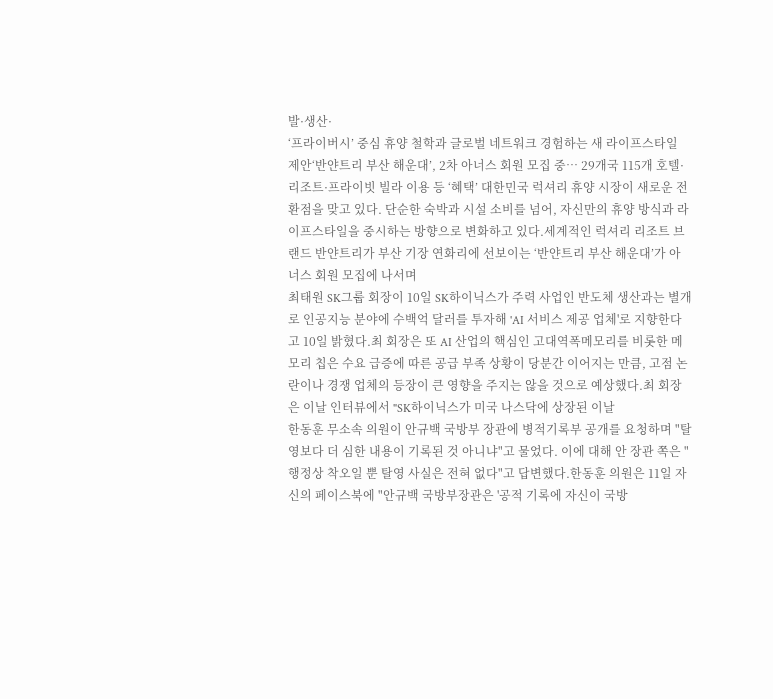발·생산·
‘프라이버시’ 중심 휴양 철학과 글로벌 네트워크 경험하는 새 라이프스타일 제안‘반얀트리 부산 해운대’, 2차 아너스 회원 모집 중… 29개국 115개 호텔·리조트·프라이빗 빌라 이용 등 ‘혜택’ 대한민국 럭셔리 휴양 시장이 새로운 전환점을 맞고 있다. 단순한 숙박과 시설 소비를 넘어, 자신만의 휴양 방식과 라이프스타일을 중시하는 방향으로 변화하고 있다.세계적인 럭셔리 리조트 브랜드 반얀트리가 부산 기장 연화리에 선보이는 ‘반얀트리 부산 해운대’가 아너스 회원 모집에 나서며
최태원 SK그룹 회장이 10일 SK하이닉스가 주력 사업인 반도체 생산과는 별개로 인공지능 분야에 수백억 달러를 투자해 'AI 서비스 제공 업체'로 지향한다고 10일 밝혔다.최 회장은 또 AI 산업의 핵심인 고대역폭메모리를 비롯한 메모리 칩은 수요 급증에 따른 공급 부족 상황이 당분간 이어지는 만큼, 고점 논란이나 경쟁 업체의 등장이 큰 영향을 주지는 않을 것으로 예상했다.최 회장은 이날 인터뷰에서 "SK하이닉스가 미국 나스닥에 상장된 이날
한동훈 무소속 의원이 안규백 국방부 장관에 병적기록부 공개를 요청하며 "탈영보다 더 심한 내용이 기록된 것 아니냐"고 물었다. 이에 대해 안 장관 쪽은 "행정상 착오일 뿐 탈영 사실은 전혀 없다"고 답변했다.한동훈 의원은 11일 자신의 페이스북에 "안규백 국방부장관은 '공적 기록에 자신이 국방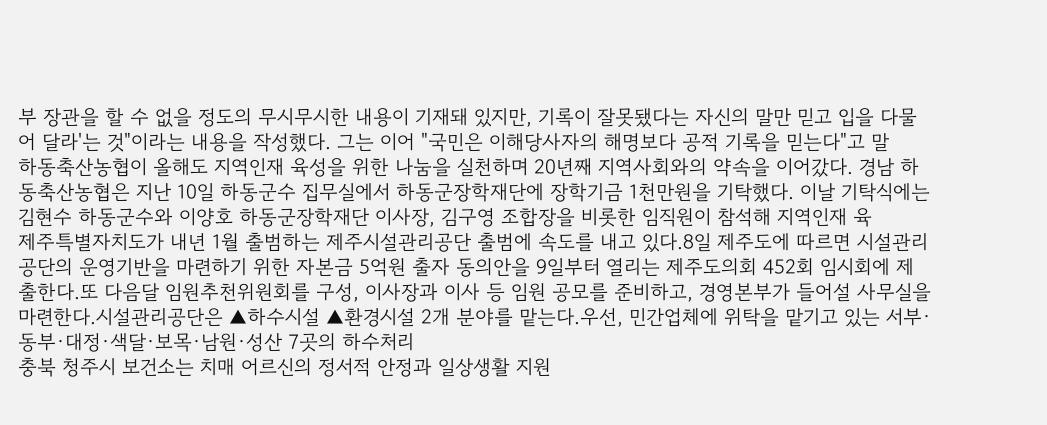부 장관을 할 수 없을 정도의 무시무시한 내용이 기재돼 있지만, 기록이 잘못됐다는 자신의 말만 믿고 입을 다물어 달라'는 것"이라는 내용을 작성했다. 그는 이어 "국민은 이해당사자의 해명보다 공적 기록을 믿는다"고 말
하동축산농협이 올해도 지역인재 육성을 위한 나눔을 실천하며 20년째 지역사회와의 약속을 이어갔다. 경남 하동축산농협은 지난 10일 하동군수 집무실에서 하동군장학재단에 장학기금 1천만원을 기탁했다. 이날 기탁식에는 김현수 하동군수와 이양호 하동군장학재단 이사장, 김구영 조합장을 비롯한 임직원이 참석해 지역인재 육
제주특별자치도가 내년 1월 출범하는 제주시설관리공단 출범에 속도를 내고 있다.8일 제주도에 따르면 시설관리공단의 운영기반을 마련하기 위한 자본금 5억원 출자 동의안을 9일부터 열리는 제주도의회 452회 임시회에 제출한다.또 다음달 임원추천위원회를 구성, 이사장과 이사 등 임원 공모를 준비하고, 경영본부가 들어설 사무실을 마련한다.시설관리공단은 ▲하수시설 ▲환경시설 2개 분야를 맡는다.우선, 민간업체에 위탁을 맡기고 있는 서부·동부·대정·색달·보목·남원·성산 7곳의 하수처리
충북 청주시 보건소는 치매 어르신의 정서적 안정과 일상생활 지원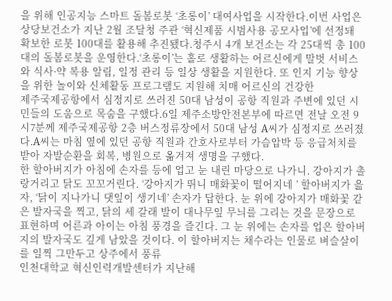을 위해 인공지능 스마트 돌봄로봇 ‘초롱이’ 대여사업을 시작한다.이번 사업은 상당보건소가 지난 2월 조달청 주관 ‘혁신제품 시범사용 공모사업’에 선정돼 확보한 로봇 100대를 활용해 추진됐다.청주시 4개 보건소는 각 25대씩 총 100대의 돌봄로봇을 운영한다.‘초롱이’는 홀로 생활하는 어르신에게 말벗 서비스와 식사·약 복용 알림, 일정 관리 등 일상 생활을 지원한다. 또 인지 기능 향상을 위한 놀이와 신체활동 프로그램도 지원해 치매 어르신의 건강한
제주국제공항에서 심정지로 쓰러진 50대 남성이 공항 직원과 주변에 있던 시민들의 도움으로 목숨을 구했다.6일 제주소방안전본부에 따르면 전날 오전 9시7분께 제주국제공항 2층 버스정류장에서 50대 남성 A씨가 심정지로 쓰러졌다.A씨는 마침 옆에 있던 공항 직원과 간호사로부터 가슴압박 등 응급처치를 받아 자발순환을 회복, 병원으로 옮겨져 생명을 구했다.
한 할아버지가 아침에 손자를 등에 업고 눈 내린 마당으로 나가니. 강아지가 촐랑거리고 닭도 꼬꼬거린다. ‘강아지가 뛰니 매화꽃이 떨어지네 ’ 할아버지가 읊자, ‘닭이 지나가니 댓잎이 생기네’ 손자가 답한다. 눈 위에 강아지가 매화꽃 같은 발자국을 찍고, 닭의 세 갈래 발이 대나무잎 무늬를 그리는 것을 문장으로 표현하며 어른과 아이는 아침 풍경을 즐긴다. 그 눈 위에는 손자를 업은 할아버지의 발자국도 깊게 남았을 것이다. 이 할아버지는 채수라는 인물로 벼슬살이를 일찍 그만두고 상주에서 풍류
인천대학교 혁신인력개발센터가 지난해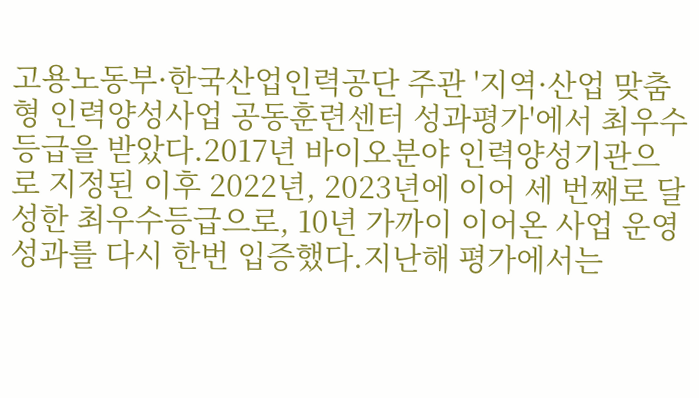고용노동부·한국산업인력공단 주관 '지역·산업 맞춤형 인력양성사업 공동훈련센터 성과평가'에서 최우수등급을 받았다.2017년 바이오분야 인력양성기관으로 지정된 이후 2022년, 2023년에 이어 세 번째로 달성한 최우수등급으로, 10년 가까이 이어온 사업 운영 성과를 다시 한번 입증했다.지난해 평가에서는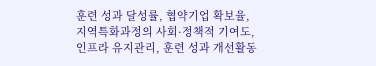훈련 성과 달성률, 협약기업 확보율, 지역특화과정의 사회·정책적 기여도, 인프라 유지관리, 훈련 성과 개선활동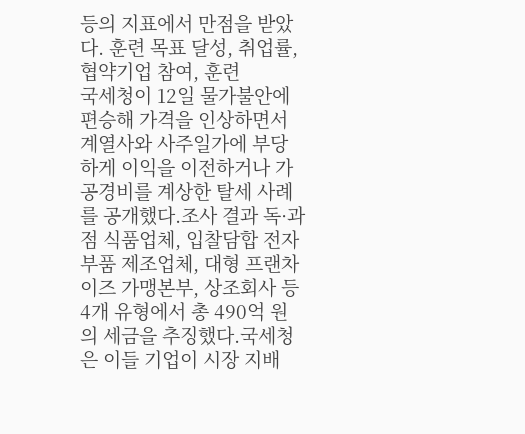등의 지표에서 만점을 받았다. 훈련 목표 달성, 취업률, 협약기업 참여, 훈련
국세청이 12일 물가불안에 편승해 가격을 인상하면서 계열사와 사주일가에 부당하게 이익을 이전하거나 가공경비를 계상한 탈세 사례를 공개했다.조사 결과 독·과점 식품업체, 입찰담합 전자부품 제조업체, 대형 프랜차이즈 가맹본부, 상조회사 등 4개 유형에서 총 490억 원의 세금을 추징했다.국세청은 이들 기업이 시장 지배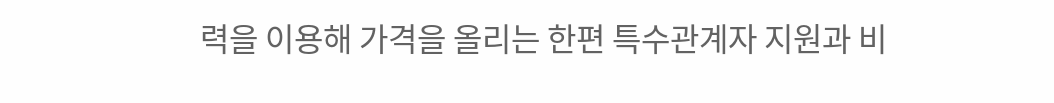력을 이용해 가격을 올리는 한편 특수관계자 지원과 비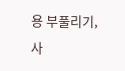용 부풀리기, 사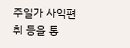주일가 사익편취 등을 통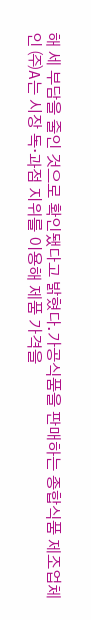해 세 부담을 줄인 것으로 확인됐다고 밝혔다.가공식품을 판매하는 종합식품 제조업체인 ㈜A는 시장 독·과점 지위를 이용해 제품 가격을